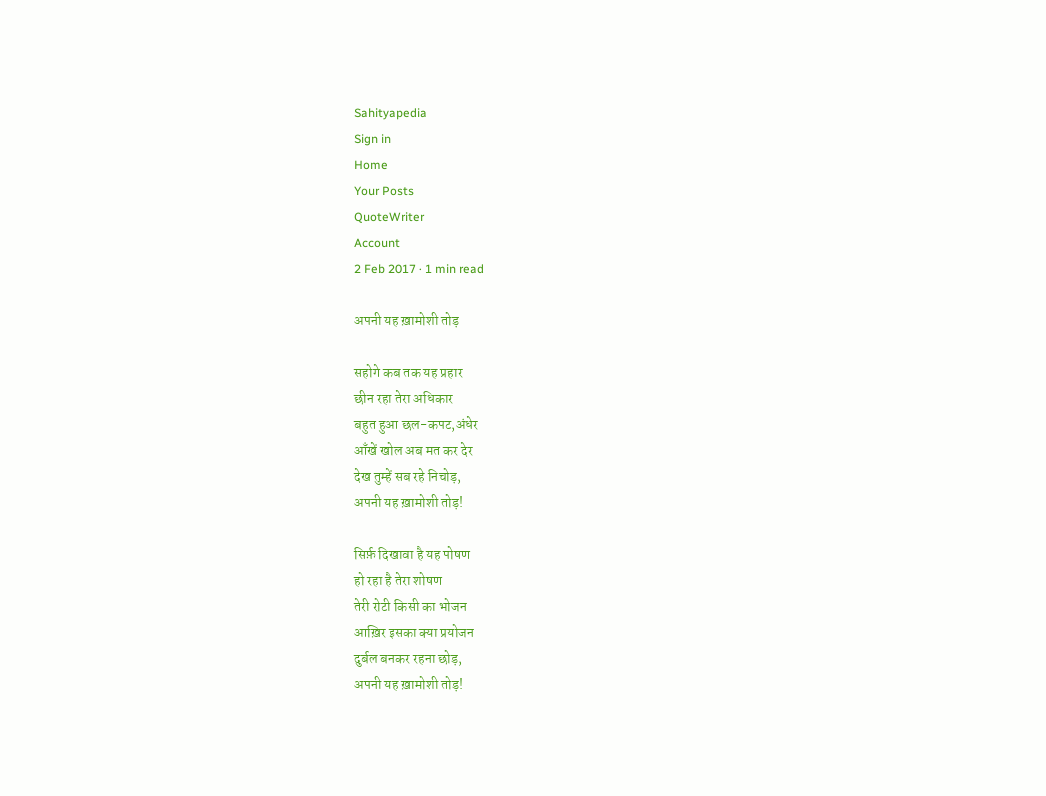Sahityapedia
Sign in
Home
Your Posts
QuoteWriter
Account
2 Feb 2017 · 1 min read

अपनी यह ख़ामोशी तोड़

सहोगे कब तक यह प्रहार
छीन रहा तेरा अधिकार
बहुत हुआ छल-कपट,अंधेर
आँखें खोल अब मत कर देर
देख तुम्हें सब रहे निचोड़,
अपनी यह ख़ामोशी तोड़!

सिर्फ़ दिखावा है यह पोषण
हो रहा है तेरा शोषण
तेरी रोटी किसी का भोजन
आख़िर इसका क्या प्रयोजन
दुर्बल बनकर रहना छोड़,
अपनी यह ख़ामोशी तोड़!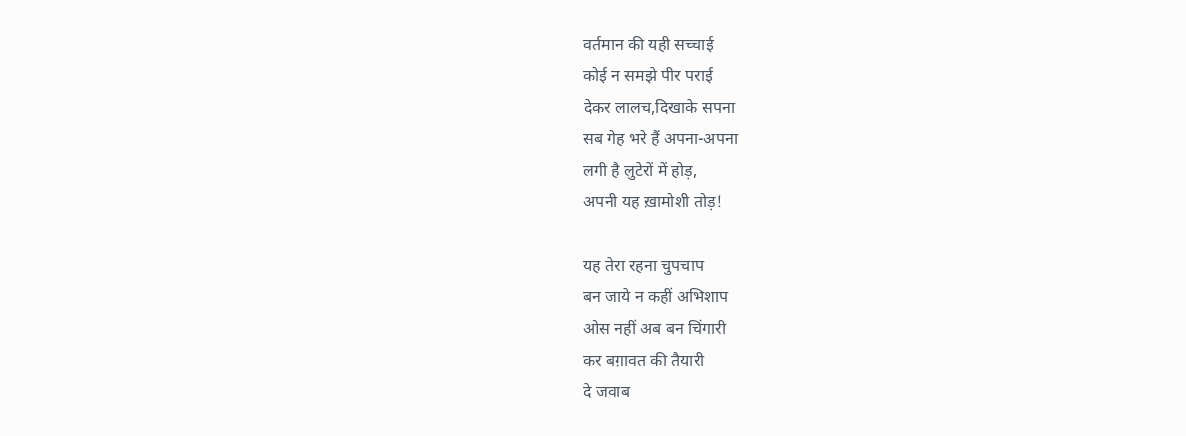वर्तमान की यही सच्चाई
कोई न समझे पीर पराई
देकर लालच,दिखाके सपना
सब गेह भरे हैं अपना-अपना
लगी है लुटेरों में होड़,
अपनी यह ख़ामोशी तोड़!

यह तेरा रहना चुपचाप
बन जाये न कहीं अभिशाप
ओस नहीं अब बन चिंगारी
कर बग़ावत की तैयारी
दे जवाब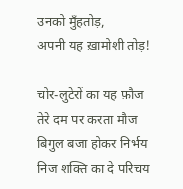उनको मुँहतोड़,
अपनी यह ख़ामोशी तोड़!

चोर-लुटेरों का यह फ़ौज
तेरे दम पर करता मौज
बिगुल बजा होकर निर्भय
निज शक्ति का दे परिचय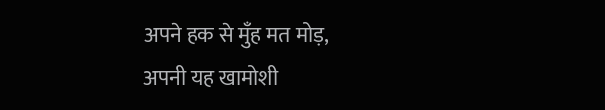अपने हक से मुँह मत मोड़,
अपनी यह खामोशी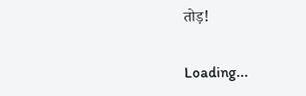तोड़!

Loading...